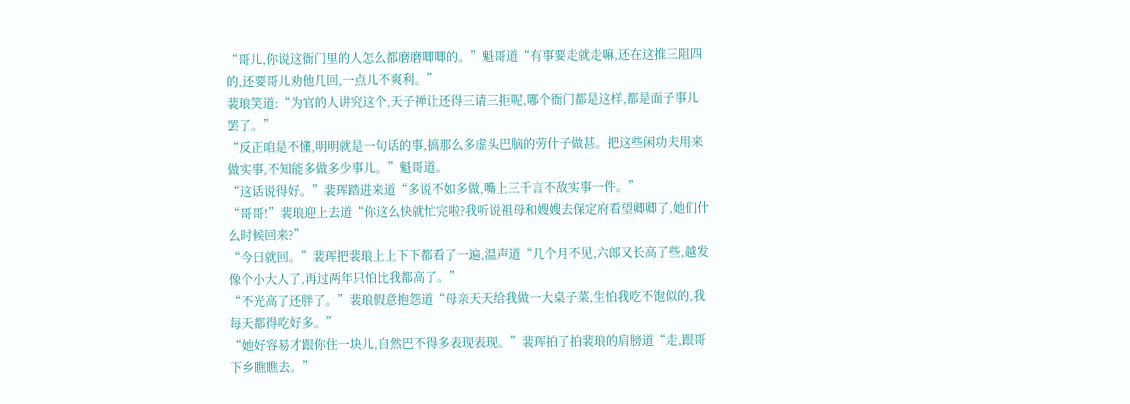“哥儿,你说这衙门里的人怎么都磨磨唧唧的。”魁哥道“有事要走就走嘛,还在这推三阻四的,还要哥儿劝他几回,一点儿不爽利。”
裴琅笑道:“为官的人讲究这个,天子禅让还得三请三拒呢,哪个衙门都是这样,都是面子事儿罢了。”
“反正咱是不懂,明明就是一句话的事,搞那么多虚头巴脑的劳什子做甚。把这些闲功夫用来做实事,不知能多做多少事儿。”魁哥道。
“这话说得好。”裴珲踏进来道“多说不如多做,嘴上三千言不敌实事一件。”
“哥哥!”裴琅迎上去道“你这么快就忙完啦?我听说祖母和嫂嫂去保定府看望卿卿了,她们什么时候回来?”
“今日就回。”裴珲把裴琅上上下下都看了一遍,温声道“几个月不见,六郎又长高了些,越发像个小大人了,再过两年只怕比我都高了。”
“不光高了还胖了。”裴琅假意抱怨道“母亲天天给我做一大桌子菜,生怕我吃不饱似的,我每天都得吃好多。”
“她好容易才跟你住一块儿,自然巴不得多表现表现。”裴珲拍了拍裴琅的肩膀道“走,跟哥下乡瞧瞧去。”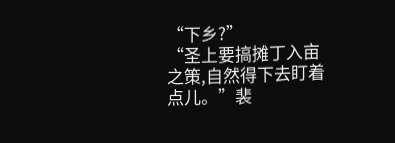“下乡?”
“圣上要搞摊丁入亩之策,自然得下去盯着点儿。”裴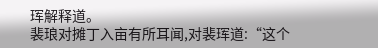珲解释道。
裴琅对摊丁入亩有所耳闻,对裴珲道:“这个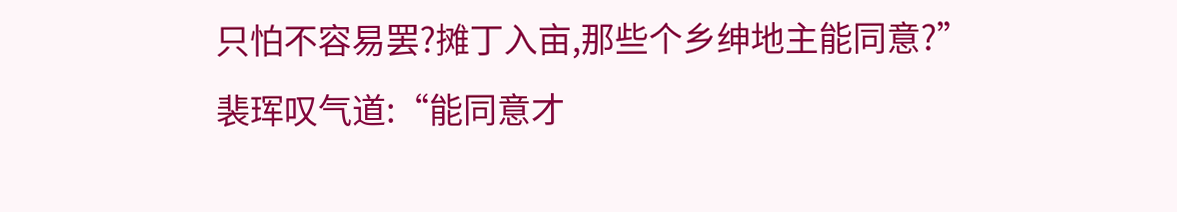只怕不容易罢?摊丁入亩,那些个乡绅地主能同意?”
裴珲叹气道:“能同意才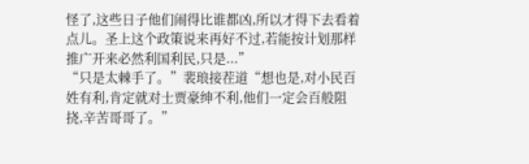怪了,这些日子他们闹得比谁都凶,所以才得下去看着点儿。圣上这个政策说来再好不过,若能按计划那样推广开来必然利国利民,只是...”
“只是太棘手了。”裴琅接茬道“想也是,对小民百姓有利,肯定就对士贾豪绅不利,他们一定会百般阻挠,辛苦哥哥了。”